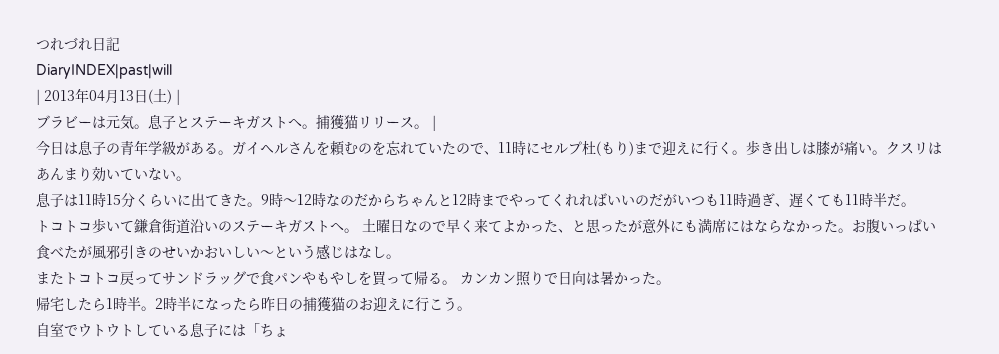つれづれ日記
DiaryINDEX|past|will
| 2013年04月13日(土) |
ブラビーは元気。息子とステーキガストへ。捕獲猫リリース。 |
今日は息子の青年学級がある。ガイヘルさんを頼むのを忘れていたので、11時にセルプ杜(もり)まで迎えに行く。歩き出しは膝が痛い。クスリはあんまり効いていない。
息子は11時15分くらいに出てきた。9時〜12時なのだからちゃんと12時までやってくれればいいのだがいつも11時過ぎ、遅くても11時半だ。
トコトコ歩いて鎌倉街道沿いのステーキガストへ。 土曜日なので早く来てよかった、と思ったが意外にも満席にはならなかった。お腹いっぱい食べたが風邪引きのせいかおいしい〜という感じはなし。
またトコトコ戻ってサンドラッグで食パンやもやしを買って帰る。 カンカン照りで日向は暑かった。
帰宅したら1時半。2時半になったら昨日の捕獲猫のお迎えに行こう。
自室でウトウトしている息子には「ちょ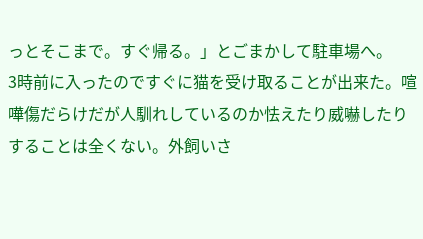っとそこまで。すぐ帰る。」とごまかして駐車場へ。
3時前に入ったのですぐに猫を受け取ることが出来た。喧嘩傷だらけだが人馴れしているのか怯えたり威嚇したりすることは全くない。外飼いさ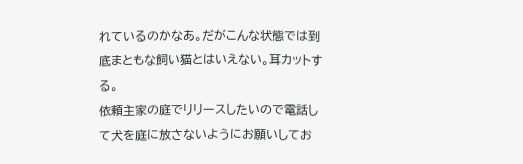れているのかなあ。だがこんな状態では到底まともな飼い猫とはいえない。耳カットする。
依頼主家の庭でリリースしたいので電話して犬を庭に放さないようにお願いしてお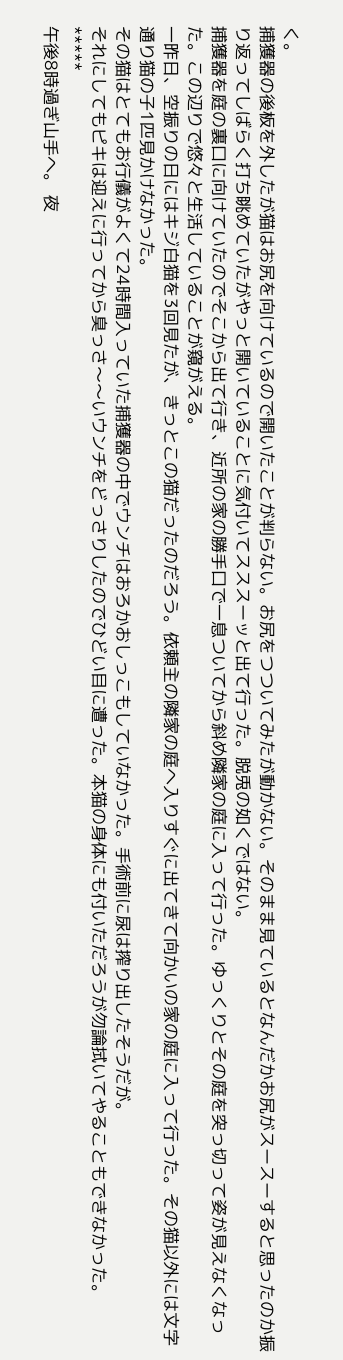く。
捕獲器の後板を外したが猫はお尻を向けているので開いたことが判らない。お尻をつついてみたが動かない。そのまま見ているとなんだかお尻がスースーすると思ったのか振り返ってしばらく打ち眺めていたがやっと開いていることに気付いてスススーッと出て行った。脱兎の如くではない。
捕獲器を庭の裏口に向けていたのでそこから出て行き、近所の家の勝手口で一息ついてから斜め隣家の庭に入って行った。ゆっくりとその庭を突っ切って姿が見えなくなった。この辺りで悠々と生活していることが窺がえる。
一昨日、空振りの日にはキジ白猫を3回見たが、きっとこの猫だったのだろう。依頼主の隣家の庭へ入りすぐに出てきて向かいの家の庭に入って行った。その猫以外には文字通り猫の子1匹見かけなかった。
その猫はとてもお行儀がよくて24時間入っていた捕獲器の中でウンチはおろかおしっこもしていなかった。手術前に尿は搾り出したそうだが。
それにしてもピキは迎えに行ってから臭っさ〜〜いウンチをどっさりしたのでひどい目に遭った。本猫の身体にも付いただろうが勿論拭いてやることもできなかった。
*****
午後8時過ぎ山手へ。 夜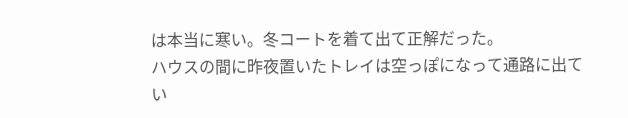は本当に寒い。冬コートを着て出て正解だった。
ハウスの間に昨夜置いたトレイは空っぽになって通路に出てい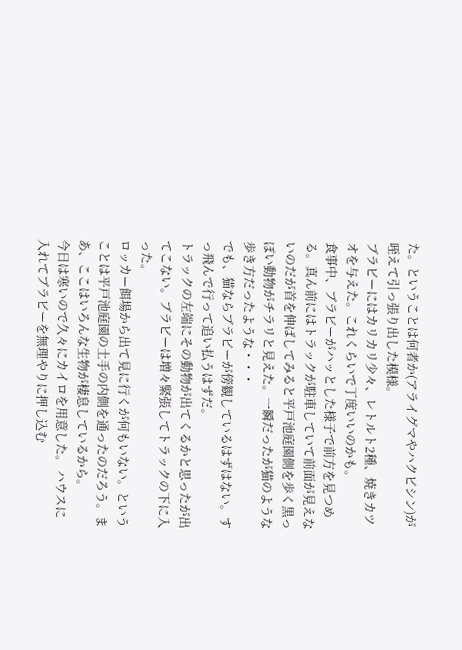た。ということは何者か(アライグマやハクビシン)が咥えて引っ張り出した模様。
ブラビーにはカリカリ少々、レトルト2種、焼きカツオを与えた。これくらいで丁度いいのかも。
食事中、ブラビーがハッとした様子で前方を見つめる。真ん前にはトラックが駐車していて前面が見えないのだが首を伸ばしてみると平戸池庭園側を歩く黒っぽい動物がチラリと見えた。一瞬だったが猫のような歩き方だったような・・・
でも、猫ならブラビーが傍観しているはずはない。すっ飛んで行って追い払うはずだ。
トラックの左端にその動物が出てくるかと思ったが出てこない。ブラビーは増々緊張してトラックの下に入った。
ロッカー餌場から出て見に行くが何もいない。ということは平戸池庭園の土手の内側を通ったのだろう。まあ、ここはいろんな生物が棲息しているから。
今日は寒いので久々にカイロを用意した。 ハウスに入れてブラビーを無理やりに押し込む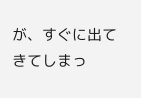が、すぐに出てきてしまっ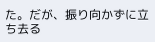た。だが、振り向かずに立ち去る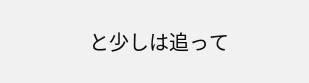と少しは追って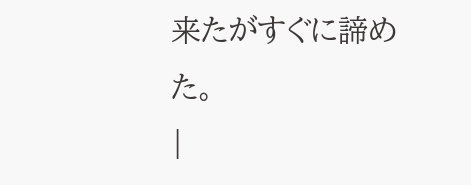来たがすぐに諦めた。
|